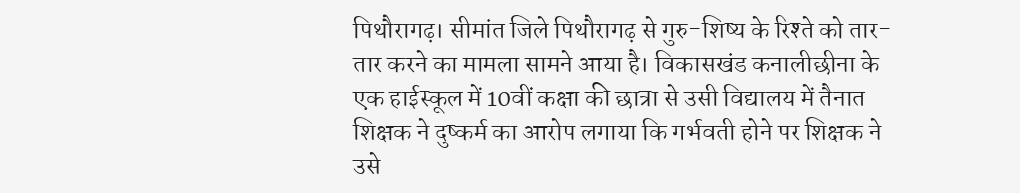पिथौरागढ़। सीमांत जिले पिथौरागढ़ से गुरु-शिष्य के रिश्ते को तार-तार करने का मामला सामने आया है। विकासखंड कनालीछीना के एक हाईस्कूल में 10वीं कक्षा की छात्रा से उसी विद्यालय में तैनात शिक्षक ने दुष्कर्म का आरोप लगाया कि गर्भवती होने पर शिक्षक ने उसे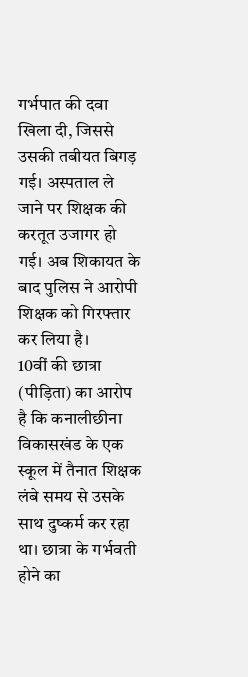गर्भपात की दवा खिला दी, जिससे उसकी तबीयत बिगड़ गई। अस्पताल ले जाने पर शिक्षक की करतूत उजागर हो गई। अब शिकायत के बाद पुलिस ने आरोपी शिक्षक को गिरफ्तार कर लिया है।
10वीं की छात्रा (पीड़िता) का आरोप है कि कनालीछीना विकासखंड के एक स्कूल में तैनात शिक्षक लंबे समय से उसके साथ दुष्कर्म कर रहा था। छात्रा के गर्भवती होने का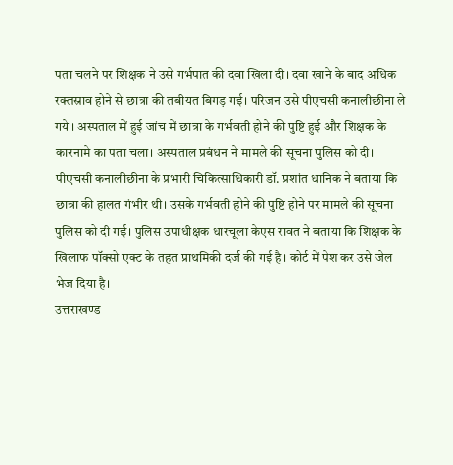पता चलने पर शिक्षक ने उसे गर्भपात की दवा खिला दी। दवा खाने के बाद अधिक रक्तस्राव होने से छात्रा की तबीयत बिगड़ गई। परिजन उसे पीएचसी कनालीछीना ले गये। अस्पताल में हुई जांच में छात्रा के गर्भवती होने की पुष्टि हुई और शिक्षक के कारनामे का पता चला। अस्पताल प्रबंधन ने मामले की सूचना पुलिस को दी।
पीएचसी कनालीछीना के प्रभारी चिकित्साधिकारी डॉ. प्रशांत धानिक ने बताया कि छात्रा की हालत गंभीर थी। उसके गर्भवती होने की पुष्टि होने पर मामले की सूचना पुलिस को दी गई। पुलिस उपाधीक्षक धारचूला केएस रावत ने बताया कि शिक्षक के खिलाफ पॉक्सो एक्ट के तहत प्राथमिकी दर्ज की गई है। कोर्ट में पेश कर उसे जेल भेज दिया है।
उत्तराखण्ड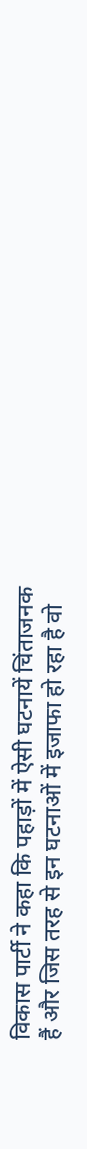विकास पार्टी ने कहा कि पहाड़ों में ऐसी घटनायें चिंताजनक हैं और जिस तरह से इन घटनाओं में इजाफा हो रहा है वो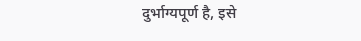दुर्भाग्यपूर्ण है, इसे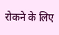रोकने के लिए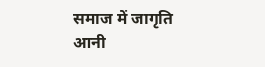समाज में जागृति आनी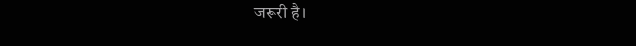जरूरी है।